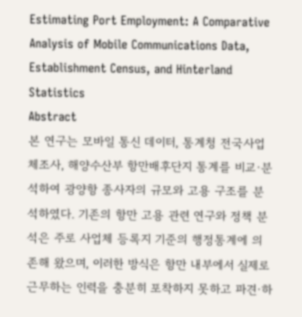Estimating Port Employment: A Comparative Analysis of Mobile Communications Data, Establishment Census, and Hinterland Statistics
Abstract
본 연구는 모바일 통신 데이터, 통계청 전국사업체조사, 해양수산부 항만배후단지 통계를 비교·분석하여 광양항 종사자의 규모와 고용 구조를 분석하였다. 기존의 항만 고용 관련 연구와 정책 분석은 주로 사업체 등록지 기준의 행정통계에 의존해 왔으며, 이러한 방식은 항만 내부에서 실제로 근무하는 인력을 충분히 포착하지 못하고 파견·하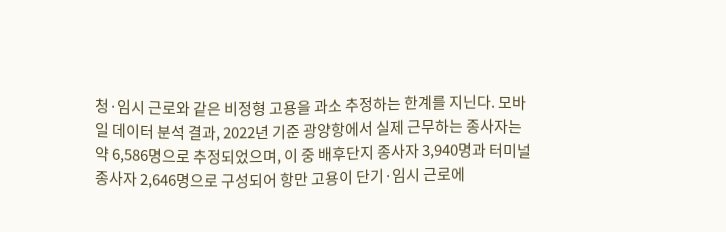청·임시 근로와 같은 비정형 고용을 과소 추정하는 한계를 지닌다. 모바일 데이터 분석 결과, 2022년 기준 광양항에서 실제 근무하는 종사자는 약 6,586명으로 추정되었으며, 이 중 배후단지 종사자 3,940명과 터미널 종사자 2,646명으로 구성되어 항만 고용이 단기·임시 근로에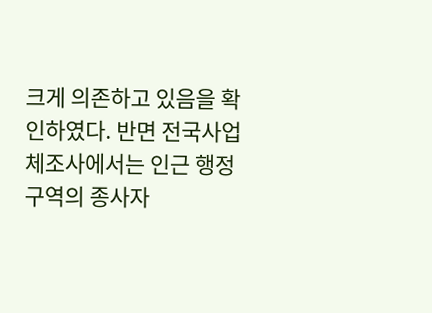크게 의존하고 있음을 확인하였다. 반면 전국사업체조사에서는 인근 행정구역의 종사자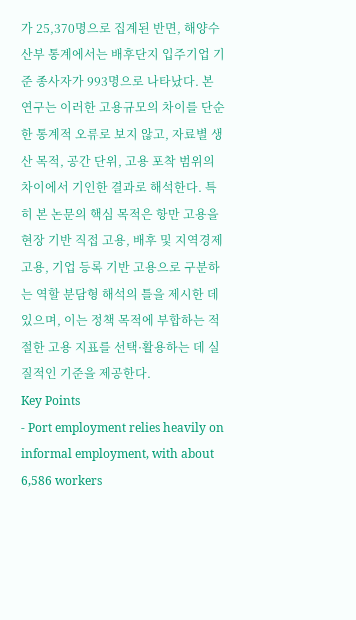가 25,370명으로 집계된 반면, 해양수산부 통계에서는 배후단지 입주기업 기준 종사자가 993명으로 나타났다. 본 연구는 이러한 고용규모의 차이를 단순한 통계적 오류로 보지 않고, 자료별 생산 목적, 공간 단위, 고용 포착 범위의 차이에서 기인한 결과로 해석한다. 특히 본 논문의 핵심 목적은 항만 고용을 현장 기반 직접 고용, 배후 및 지역경제고용, 기업 등록 기반 고용으로 구분하는 역할 분담형 해석의 틀을 제시한 데 있으며, 이는 정책 목적에 부합하는 적절한 고용 지표를 선택·활용하는 데 실질적인 기준을 제공한다.
Key Points
- Port employment relies heavily on informal employment, with about 6,586 workers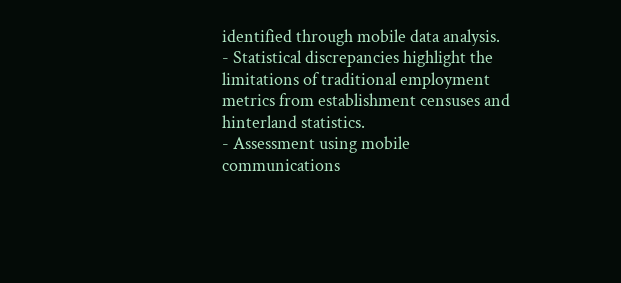identified through mobile data analysis.
- Statistical discrepancies highlight the limitations of traditional employment metrics from establishment censuses and hinterland statistics.
- Assessment using mobile communications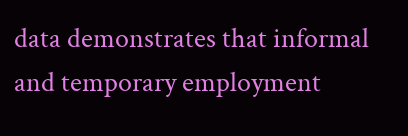data demonstrates that informal and temporary employment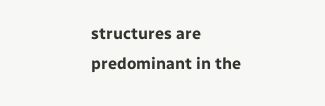structures are predominant in the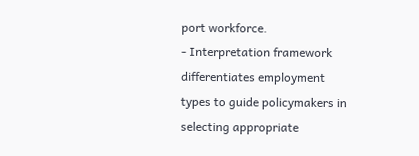port workforce.
- Interpretation framework differentiates employment types to guide policymakers in selecting appropriate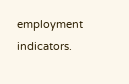employment indicators.